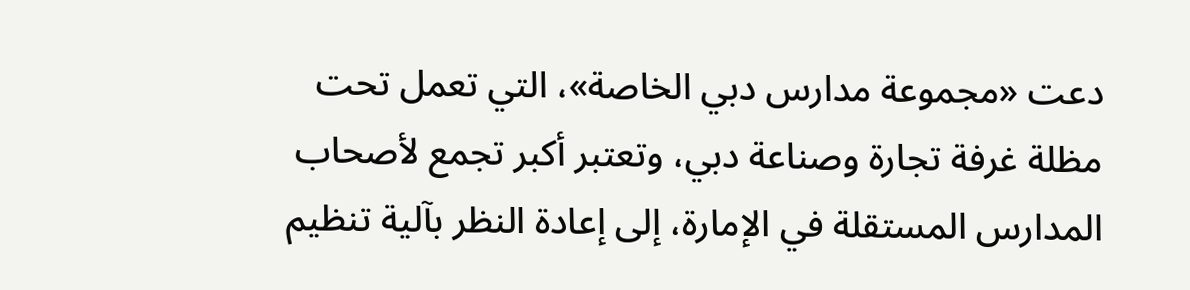دعت «مجموعة مدارس دبي الخاصة»، التي تعمل تحت مظلة غرفة تجارة وصناعة دبي، وتعتبر أكبر تجمع لأصحاب المدارس المستقلة في الإمارة، إلى إعادة النظر بآلية تنظيم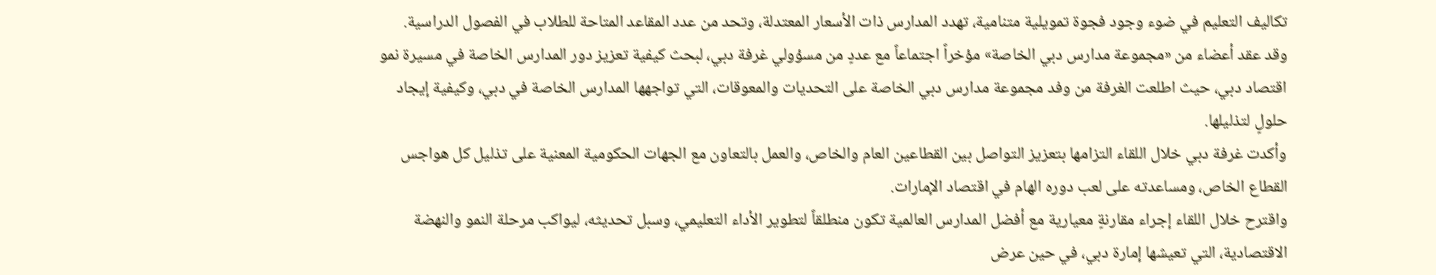تكاليف التعليم في ضوء وجود فجوة تمويلية متنامية، تهدد المدارس ذات الأسعار المعتدلة، وتحد من عدد المقاعد المتاحة للطلاب في الفصول الدراسية.
وقد عقد أعضاء من «مجموعة مدارس دبي الخاصة» مؤخراً اجتماعاً مع عددٍ من مسؤولي غرفة دبي، لبحث كيفية تعزيز دور المدارس الخاصة في مسيرة نمو اقتصاد دبي، حيث اطلعت الغرفة من وفد مجموعة مدارس دبي الخاصة على التحديات والمعوقات، التي تواجهها المدارس الخاصة في دبي، وكيفية إيجاد حلولٍ لتذليلها.
وأكدت غرفة دبي خلال اللقاء التزامها بتعزيز التواصل بين القطاعين العام والخاص، والعمل بالتعاون مع الجهات الحكومية المعنية على تذليل كل هواجس القطاع الخاص، ومساعدته على لعب دوره الهام في اقتصاد الإمارات.
واقترح خلال اللقاء إجراء مقارنةٍ معيارية مع أفضل المدارس العالمية تكون منطلقاً لتطوير الأداء التعليمي، وسبل تحديثه، ليواكب مرحلة النمو والنهضة الاقتصادية، التي تعيشها إمارة دبي، في حين عرض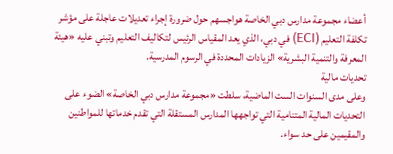أعضاء مجموعة مدارس دبي الخاصة هواجسهم حول ضرورة إجراء تعديلات عاجلة على مؤشر تكلفة التعليم (ECI) في دبي، الذي يعد المقياس الرئيس لتكاليف التعليم وتبني عليه «هيئة المعرفة والتنمية البشرية» الزيادات المحددة في الرسوم المدرسية.
تحديات مالية
وعلى مدى السنوات الست الماضية، سلطت «مجموعة مدارس دبي الخاصة» الضوء على التحديات المالية المتنامية التي تواجهها المدارس المستقلة التي تقدم خدماتها للمواطنين والمقيمين على حد سواء.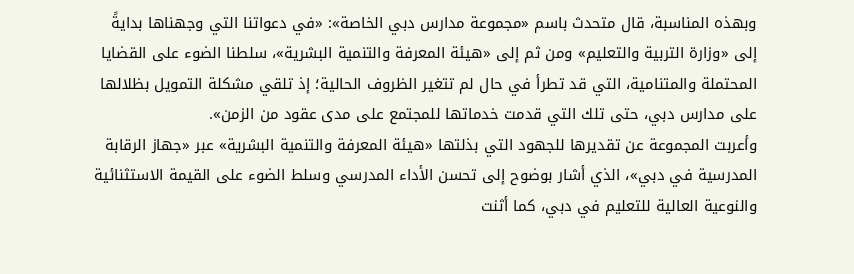وبهذه المناسبة، قال متحدث باسم «مجموعة مدارس دبي الخاصة»: «في دعواتنا التي وجهناها بدايةً إلى «وزارة التربية والتعليم» ومن ثم إلى «هيئة المعرفة والتنمية البشرية»، سلطنا الضوء على القضايا المحتملة والمتنامية، التي قد تطرأ في حال لم تتغير الظروف الحالية؛ إذ تلقي مشكلة التمويل بظلالها على مدارس دبي، حتى تلك التي قدمت خدماتها للمجتمع على مدى عقود من الزمن».
وأعربت المجموعة عن تقديرها للجهود التي بذلتها «هيئة المعرفة والتنمية البشرية» عبر «جهاز الرقابة المدرسية في دبي»، الذي أشار بوضوح إلى تحسن الأداء المدرسي وسلط الضوء على القيمة الاستثنائية والنوعية العالية للتعليم في دبي، كما أثنت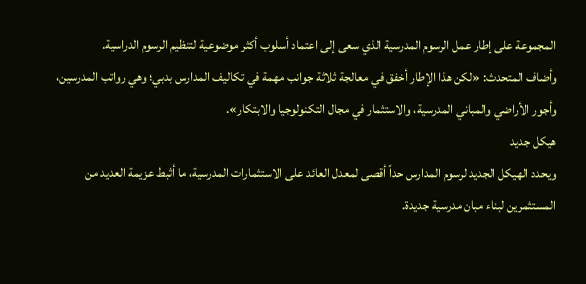المجموعة على إطار عمل الرسوم المدرسية الذي سعى إلى اعتماد أسلوب أكثر موضوعية لتنظيم الرسوم الدراسية.
وأضاف المتحدث: «لكن هذا الإطار أخفق في معالجة ثلاثة جوانب مهمة في تكاليف المدارس بدبي؛ وهي رواتب المدرسين، وأجور الأراضي والمباني المدرسية، والاستثمار في مجال التكنولوجيا والابتكار».
هيكل جديد
ويحدد الهيكل الجديد لرسوم المدارس حداً أقصى لمعدل العائد على الاستثمارات المدرسية، ما أثبط عزيمة العديد من المستثمرين لبناء مبان مدرسية جديدة.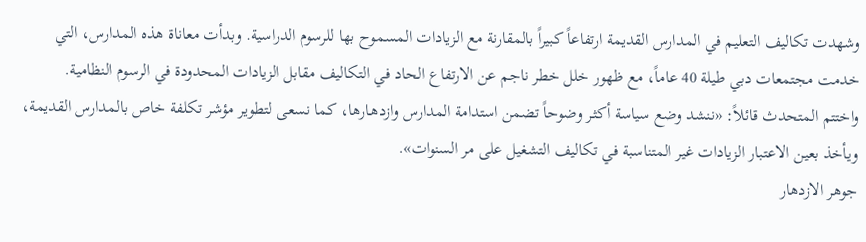وشهدت تكاليف التعليم في المدارس القديمة ارتفاعاً كبيراً بالمقارنة مع الزيادات المسموح بها للرسوم الدراسية. وبدأت معاناة هذه المدارس، التي خدمت مجتمعات دبي طيلة 40 عاماً، مع ظهور خلل خطر ناجم عن الارتفاع الحاد في التكاليف مقابل الزيادات المحدودة في الرسوم النظامية.
واختتم المتحدث قائلاً: «ننشد وضع سياسة أكثـر وضوحاً تضمن استدامة المدارس وازدهـارها، كما نسعى لتطوير مؤشر تكلفة خاص بالمدارس القديمة، ويأخذ بعين الاعتبار الزيادات غير المتناسبة في تكاليف التشغيل على مر السنوات».
جوهر الازدهار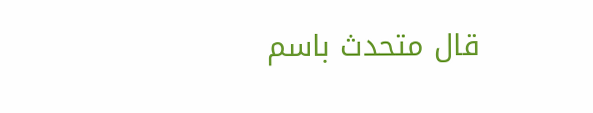قال متحدث باسم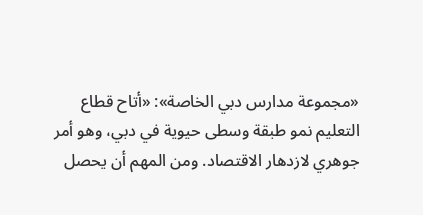«مجموعة مدارس دبي الخاصة»: «أتاح قطاع التعليم نمو طبقة وسطى حيوية في دبي، وهو أمر جوهري لازدهار الاقتصاد. ومن المهم أن يحصل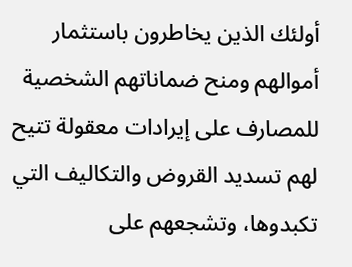أولئك الذين يخاطرون باستثمار أموالهم ومنح ضماناتهم الشخصية للمصارف على إيرادات معقولة تتيح لهم تسديد القروض والتكاليف التي تكبدوها، وتشجعهم على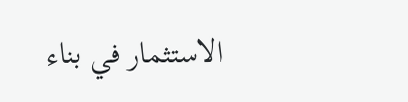الاستثمار في بناء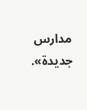مدارس جديدة».